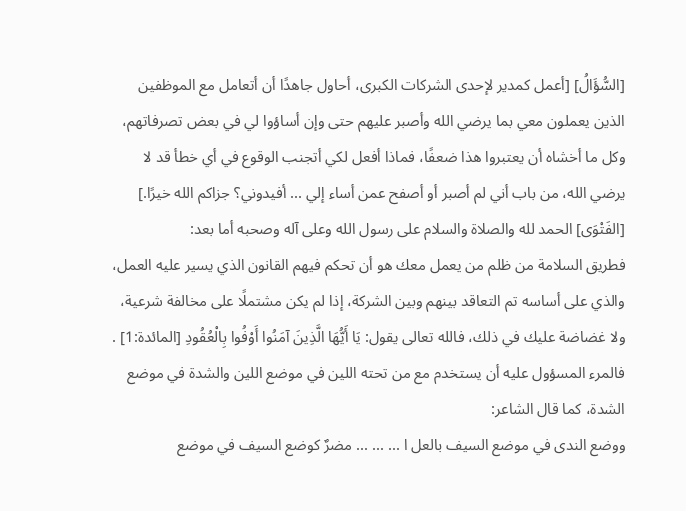[السُّؤَالُ] [أعمل كمدير لإحدى الشركات الكبرى، أحاول جاهدًا أن أتعامل مع الموظفين الذين يعملون معي بما يرضي الله وأصبر عليهم حتى وإن أساؤوا لي في بعض تصرفاتهم، وكل ما أخشاه أن يعتبروا هذا ضعفًا، فماذا أفعل لكي أتجنب الوقوع في أي خطأ قد لا يرضي الله، من باب أني لم أصبر أو أصفح عمن أساء إلي ... أفيدوني؟ جزاكم الله خيرًا.]
[الفَتْوَى] الحمد لله والصلاة والسلام على رسول الله وعلى آله وصحبه أما بعد:
فطريق السلامة من ظلم من يعمل معك هو أن تحكم فيهم القانون الذي يسير عليه العمل، والذي على أساسه تم التعاقد بينهم وبين الشركة، إذا لم يكن مشتملًا على مخالفة شرعية، ولا غضاضة عليك في ذلك، فالله تعالى يقول: يَا أَيُّهَا الَّذِينَ آمَنُوا أَوْفُوا بِالْعُقُودِ [المائدة:1] .
فالمرء المسؤول عليه أن يستخدم مع من تحته اللين في موضع اللين والشدة في موضع الشدة، كما قال الشاعر:
ووضع الندى في موضع السيف بالعل ا ... ... ... مضرٌ كوضع السيف في موضع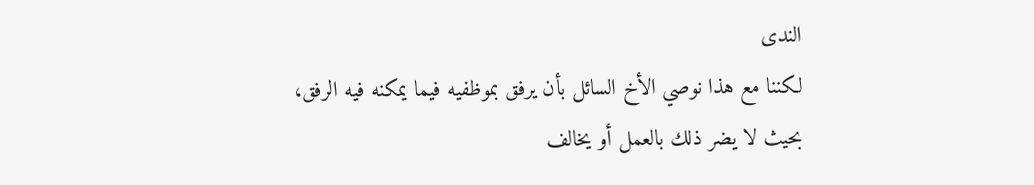الندى
لكننا مع هذا نوصي الأخ السائل بأن يرفق بموظفيه فيما يمكنه فيه الرفق، بحيث لا يضر ذلك بالعمل أو يخالف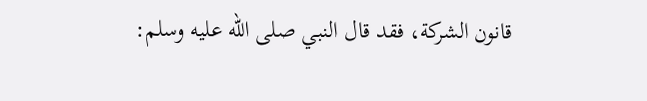قانون الشركة، فقد قال النبي صلى الله عليه وسلم: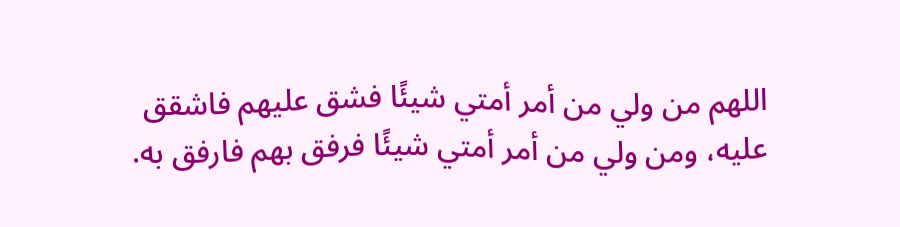اللهم من ولي من أمر أمتي شيئًا فشق عليهم فاشقق عليه، ومن ولي من أمر أمتي شيئًا فرفق بهم فارفق به.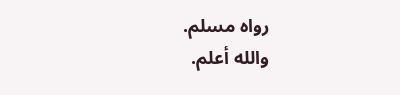رواه مسلم.
والله أعلم.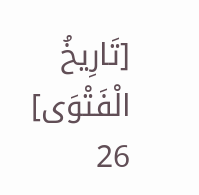[تَارِيخُ الْفَتْوَى] 26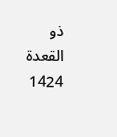ذو القعدة 1424